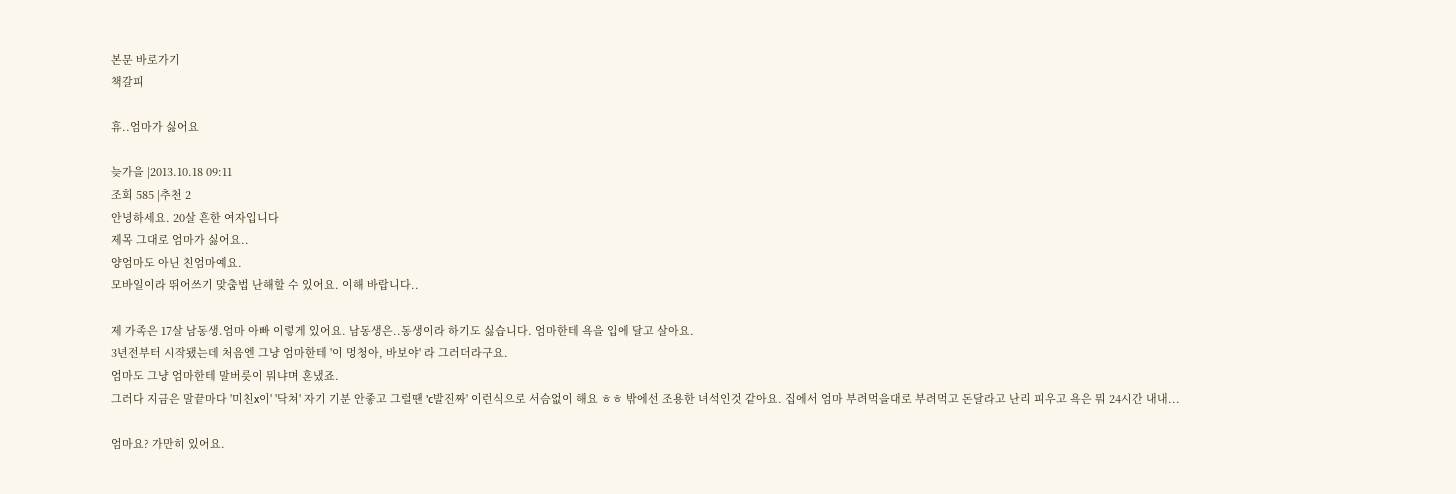본문 바로가기
책갈피

휴..엄마가 싫어요

늦가을 |2013.10.18 09:11
조회 585 |추천 2
안녕하세요. 20살 흔한 여자입니다
제목 그대로 엄마가 싫어요..
양엄마도 아닌 친엄마예요.
모바일이라 뛰어쓰기 맞춤법 난해할 수 있어요. 이해 바랍니다..

제 가족은 17살 남동생.엄마 아빠 이렇게 있어요. 남동생은..동생이라 하기도 싫습니다. 엄마한테 욕을 입에 달고 살아요.
3년전부터 시작됐는데 처음엔 그냥 엄마한테 '이 멍청아, 바보야' 라 그러더라구요.
엄마도 그냥 엄마한테 말버릇이 뭐냐며 혼냈죠.
그러다 지금은 말끝마다 '미친x이' '닥쳐' 자기 기분 안좋고 그럴땐 'c발진짜' 이런식으로 서슴없이 해요 ㅎㅎ 밖에선 조용한 녀석인것 같아요. 집에서 엄마 부려먹을대로 부려먹고 돈달라고 난리 피우고 욕은 뭐 24시간 내내...

엄마요? 가만히 있어요.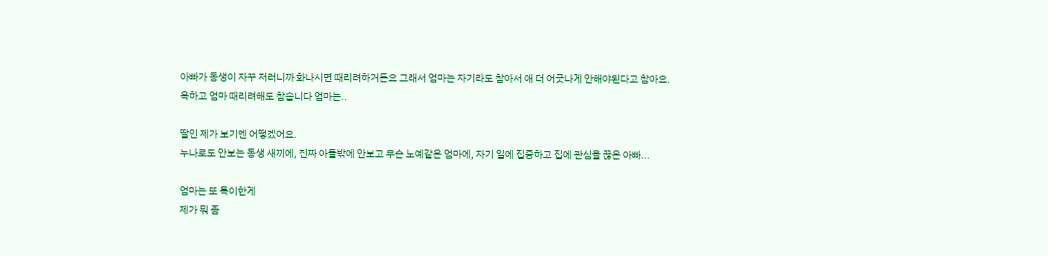아빠가 동생이 자꾸 저러니까 화나시면 때리려하거든요 그래서 엄마는 자기라도 참아서 애 더 어긋나게 안해야된다고 참아요.
욕하고 엄마 때리려해도 참습니다 엄마는..

딸인 제가 보기엔 어떻겠어요.
누나로도 안보는 동생 새끼에, 진짜 아들밖에 안보고 무슨 노예같은 엄마에, 자기 일에 집중하고 집에 관심을 끊은 아빠...

엄마는 또 특이한게
제가 뭐 좀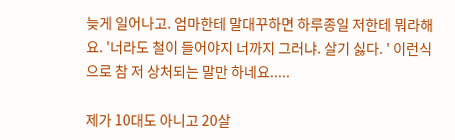늦게 일어나고. 엄마한테 말대꾸하면 하루종일 저한테 뭐라해요. '너라도 철이 들어야지 너까지 그러냐. 살기 싫다. ' 이런식으로 참 저 상처되는 말만 하네요.....

제가 10대도 아니고 20살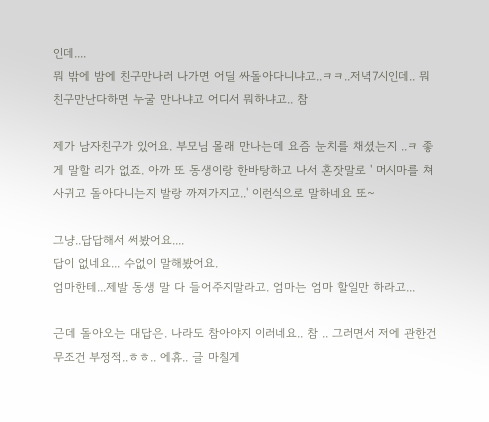인데....
뭐 밖에 밤에 친구만나러 나가면 어딜 싸돌아다니냐고..ㅋㅋ..저녁7시인데.. 뭐 친구만난다하면 누굴 만나냐고 어디서 뭐하냐고.. 참

제가 남자친구가 있어요. 부모님 몰래 만나는데 요즘 눈치를 채셨는지 ..ㅋ 좋게 말할 리가 없죠. 아까 또 동생이랑 한바탕하고 나서 혼잣말로 ' 머시마를 쳐 사귀고 돌아다니는지 발랑 까져가지고..' 이런식으로 말하네요 또~

그냥..답답해서 써봤어요....
답이 없네요... 수없이 말해봤어요.
엄마한테...제발 동생 말 다 들어주지말라고. 엄마는 엄마 할일만 하라고...

근데 돌아오는 대답은. 나라도 참아야지 이러네요.. 참 .. 그러면서 저에 관한건 무조건 부정적..ㅎㅎ.. 에휴.. 글 마칠게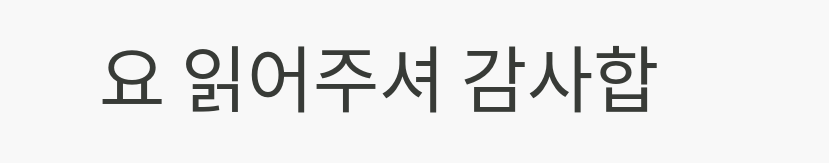요 읽어주셔 감사합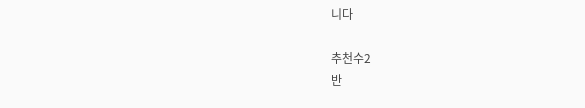니다

추천수2
반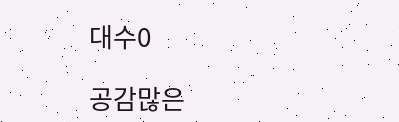대수0

공감많은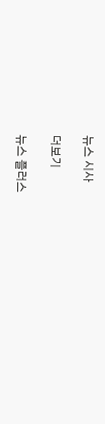뉴스 시사

더보기

뉴스 플러스